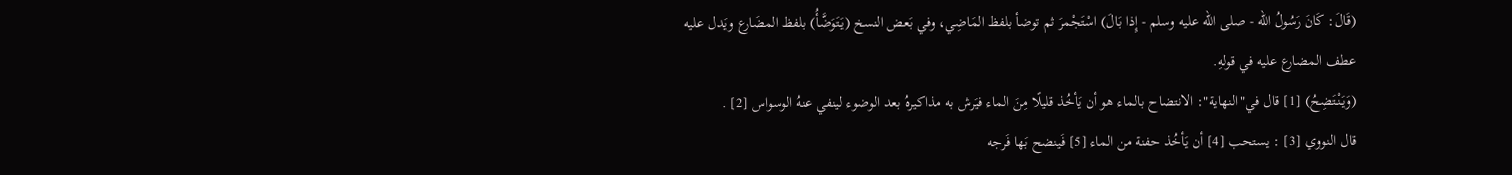(قَالَ: كَانَ رَسُولُ الله - صلى الله عليه وسلم - إِذا بَالَ) اسْتَجْمرَ ثم توضأ بلفظ المَاضِي، وفي بَعض النسخ (يَتَوَضَّأُ) بلفظ المضَارع ويَدل عليه عطف المضارع عليه في قولهِ.
(وَيَنْتَضِحُ) [1] قال في"النهاية": الانتضاح بالماء هو أن يَأخُذ قليلًا مِنَ الماء فيَرش به مذاكيرهُ بعد الوضوء لينفي عنهُ الوسواس [2] .
قال النووي [3] : يستحب [4] أن يَأخُذ حفنة من الماء [5] فَينضح بَها فَرجه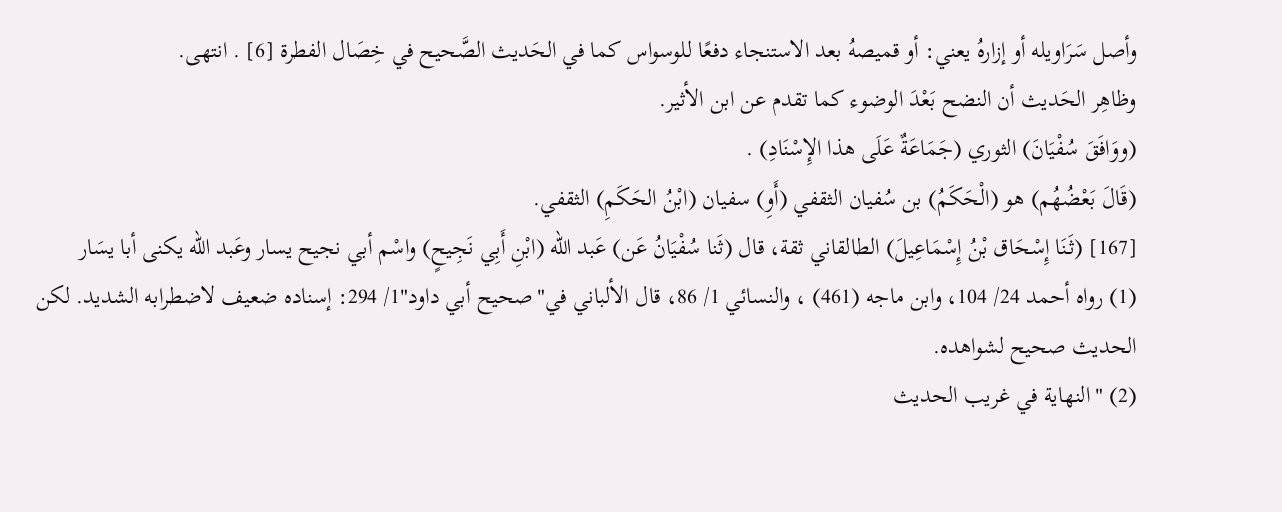وأصل سَرَاويله أو إزارهُ يعني: أو قميصهُ بعد الاستنجاء دفعًا للوسواس كما في الحَديث الصَّحيح في خِصَال الفطرة [6] . انتهى.
وظاهِر الحَديث أن النضح بَعْدَ الوضوء كما تقدم عن ابن الأثير.
(ووَافَقَ سُفْيَانَ) الثوري (جَمَاعَةٌ عَلَى هذا الإِسْنَادِ) .
(قَالَ بَعْضُهُم) هو (الْحَكَمُ) بن سُفيان الثقفي (أَوِ) سفيان (ابْنُ الحَكَمِ) الثقفي.
[167] (ثَنَا إِسْحَاق بْنُ إِسْمَاعِيلَ) الطالقاني ثقة، قال (ثَنا سُفْيَانُ عَن) عَبد الله (ابْنِ أَبِي نَجِيحٍ) واسْم أبي نجيح يسار وعَبد الله يكنى أبا يسَار
(1) رواه أحمد 24/ 104، وابن ماجه (461) ، والنسائي 1/ 86، قال الألباني في"صحيح أبي داود"1/ 294: إسناده ضعيف لاضطرابه الشديد. لكن الحديث صحيح لشواهده.
(2) "النهاية في غريب الحديث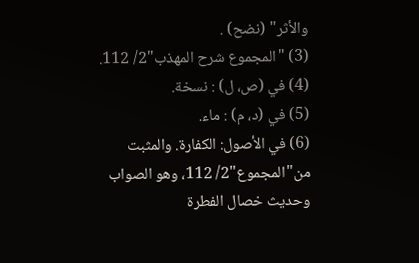والأثر" (نضح) .
(3) "المجموع شرح المهذب"2/ 112.
(4) في (ص، ل) : نسخة.
(5) في (د، م) : ماء.
(6) في الأصول: الكفارة. والمثبت من"المجموع"2/ 112، وهو الصواب وحديث خصال الفطرة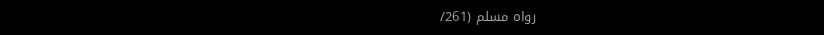رواه مسلم (261/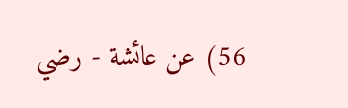56) عن عائشة - رضي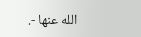الله عنها -.